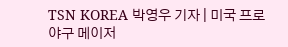TSN KOREA 박영우 기자 | 미국 프로야구 메이저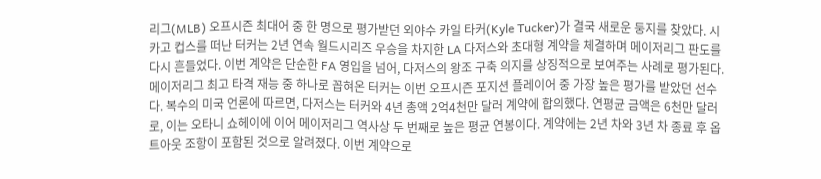리그(MLB) 오프시즌 최대어 중 한 명으로 평가받던 외야수 카일 타커(Kyle Tucker)가 결국 새로운 둥지를 찾았다. 시카고 컵스를 떠난 터커는 2년 연속 월드시리즈 우승을 차지한 LA 다저스와 초대형 계약을 체결하며 메이저리그 판도를 다시 흔들었다. 이번 계약은 단순한 FA 영입을 넘어, 다저스의 왕조 구축 의지를 상징적으로 보여주는 사례로 평가된다. 메이저리그 최고 타격 재능 중 하나로 꼽혀온 터커는 이번 오프시즌 포지션 플레이어 중 가장 높은 평가를 받았던 선수다. 복수의 미국 언론에 따르면, 다저스는 터커와 4년 총액 2억4천만 달러 계약에 합의했다. 연평균 금액은 6천만 달러로, 이는 오타니 쇼헤이에 이어 메이저리그 역사상 두 번째로 높은 평균 연봉이다. 계약에는 2년 차와 3년 차 종료 후 옵트아웃 조항이 포함된 것으로 알려졌다. 이번 계약으로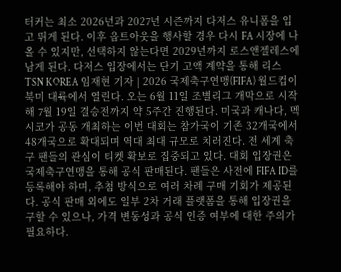터커는 최소 2026년과 2027년 시즌까지 다저스 유니폼을 입고 뛰게 된다. 이후 옵트아웃을 행사할 경우 다시 FA 시장에 나올 수 있지만, 선택하지 않는다면 2029년까지 로스앤젤레스에 남게 된다. 다저스 입장에서는 단기 고액 계약을 통해 리스
TSN KOREA 임재현 기자 | 2026 국제축구연맹(FIFA) 월드컵이 북미 대륙에서 열린다. 오는 6월 11일 조별리그 개막으로 시작해 7월 19일 결승전까지 약 5주간 진행된다. 미국과 캐나다, 멕시코가 공동 개최하는 이번 대회는 참가국이 기존 32개국에서 48개국으로 확대되며 역대 최대 규모로 치러진다. 전 세계 축구 팬들의 관심이 티켓 확보로 집중되고 있다. 대회 입장권은 국제축구연맹을 통해 공식 판매된다. 팬들은 사전에 FIFA ID를 등록해야 하며, 추첨 방식으로 여러 차례 구매 기회가 제공된다. 공식 판매 외에도 일부 2차 거래 플랫폼을 통해 입장권을 구할 수 있으나, 가격 변동성과 공식 인증 여부에 대한 주의가 필요하다.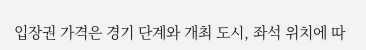입장권 가격은 경기 단계와 개최 도시, 좌석 위치에 따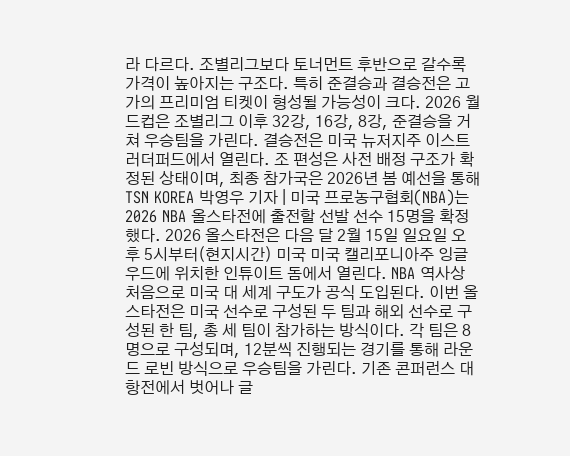라 다르다. 조별리그보다 토너먼트 후반으로 갈수록 가격이 높아지는 구조다. 특히 준결승과 결승전은 고가의 프리미엄 티켓이 형성될 가능성이 크다. 2026 월드컵은 조별리그 이후 32강, 16강, 8강, 준결승을 거쳐 우승팀을 가린다. 결승전은 미국 뉴저지주 이스트러더퍼드에서 열린다. 조 편성은 사전 배정 구조가 확정된 상태이며, 최종 참가국은 2026년 봄 예선을 통해
TSN KOREA 박영우 기자 | 미국 프로농구협회(NBA)는 2026 NBA 올스타전에 출전할 선발 선수 15명을 확정했다. 2026 올스타전은 다음 달 2월 15일 일요일 오후 5시부터(현지시간) 미국 미국 캘리포니아주 잉글우드에 위치한 인튜이트 돔에서 열린다. NBA 역사상 처음으로 미국 대 세계 구도가 공식 도입된다. 이번 올스타전은 미국 선수로 구성된 두 팀과 해외 선수로 구성된 한 팀, 총 세 팀이 참가하는 방식이다. 각 팀은 8명으로 구성되며, 12분씩 진행되는 경기를 통해 라운드 로빈 방식으로 우승팀을 가린다. 기존 콘퍼런스 대항전에서 벗어나 글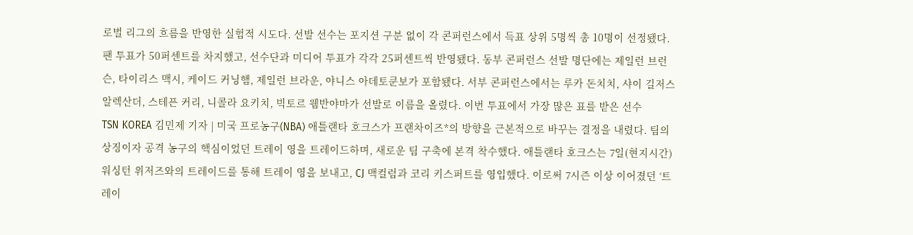로벌 리그의 흐름을 반영한 실험적 시도다. 선발 선수는 포지션 구분 없이 각 콘퍼런스에서 득표 상위 5명씩 총 10명이 선정됐다. 팬 투표가 50퍼센트를 차지했고, 선수단과 미디어 투표가 각각 25퍼센트씩 반영됐다. 동부 콘퍼런스 선발 명단에는 제일런 브런슨, 타이리스 맥시, 케이드 커닝햄, 제일런 브라운, 야니스 아데토쿤보가 포함됐다. 서부 콘퍼런스에서는 루카 돈치치, 샤이 길저스 알렉산더, 스테픈 커리, 니콜라 요키치, 빅토르 웸반야마가 선발로 이름을 올렸다. 이번 투표에서 가장 많은 표를 받은 선수
TSN KOREA 김민제 기자 | 미국 프로농구(NBA) 애틀랜타 호크스가 프랜차이즈*의 방향을 근본적으로 바꾸는 결정을 내렸다. 팀의 상징이자 공격 농구의 핵심이었던 트레이 영을 트레이드하며, 새로운 팀 구축에 본격 착수했다. 애틀랜타 호크스는 7일(현지시간) 워싱턴 위저즈와의 트레이드를 통해 트레이 영을 보내고, CJ 맥컬럼과 코리 키스퍼트를 영입했다. 이로써 7시즌 이상 이어졌던 ‘트레이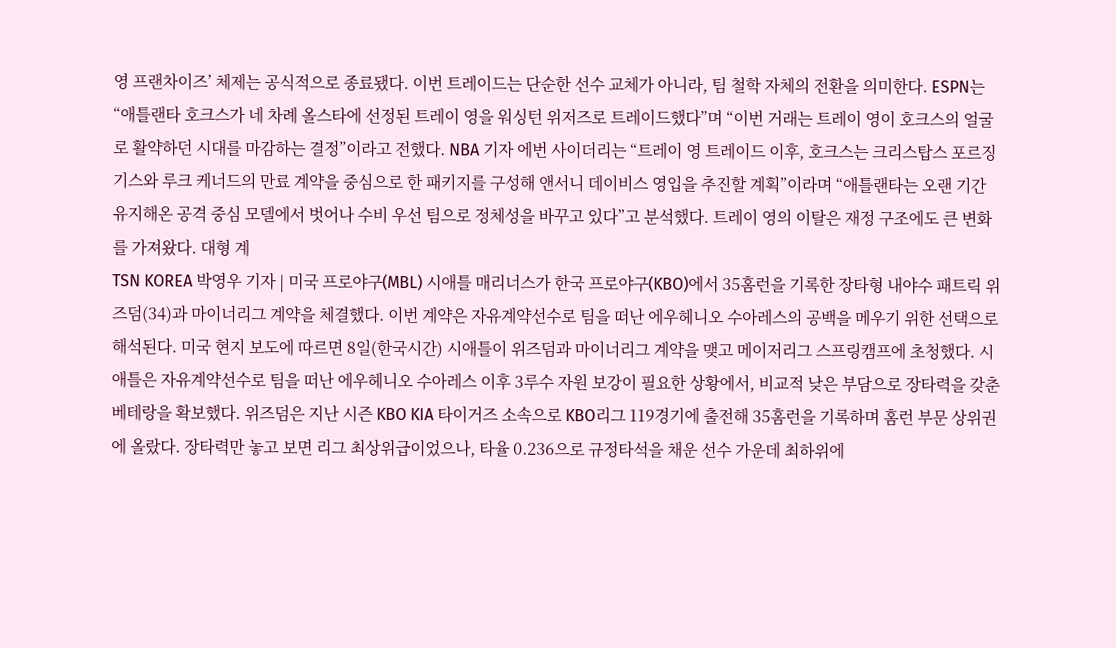영 프랜차이즈’ 체제는 공식적으로 종료됐다. 이번 트레이드는 단순한 선수 교체가 아니라, 팀 철학 자체의 전환을 의미한다. ESPN는 “애틀랜타 호크스가 네 차례 올스타에 선정된 트레이 영을 워싱턴 위저즈로 트레이드했다”며 “이번 거래는 트레이 영이 호크스의 얼굴로 활약하던 시대를 마감하는 결정”이라고 전했다. NBA 기자 에번 사이더리는 “트레이 영 트레이드 이후, 호크스는 크리스탑스 포르징기스와 루크 케너드의 만료 계약을 중심으로 한 패키지를 구성해 앤서니 데이비스 영입을 추진할 계획”이라며 “애틀랜타는 오랜 기간 유지해온 공격 중심 모델에서 벗어나 수비 우선 팀으로 정체성을 바꾸고 있다”고 분석했다. 트레이 영의 이탈은 재정 구조에도 큰 변화를 가져왔다. 대형 계
TSN KOREA 박영우 기자 | 미국 프로야구(MBL) 시애틀 매리너스가 한국 프로야구(KBO)에서 35홈런을 기록한 장타형 내야수 패트릭 위즈덤(34)과 마이너리그 계약을 체결했다. 이번 계약은 자유계약선수로 팀을 떠난 에우헤니오 수아레스의 공백을 메우기 위한 선택으로 해석된다. 미국 현지 보도에 따르면 8일(한국시간) 시애틀이 위즈덤과 마이너리그 계약을 맺고 메이저리그 스프링캠프에 초청했다. 시애틀은 자유계약선수로 팀을 떠난 에우헤니오 수아레스 이후 3루수 자원 보강이 필요한 상황에서, 비교적 낮은 부담으로 장타력을 갖춘 베테랑을 확보했다. 위즈덤은 지난 시즌 KBO KIA 타이거즈 소속으로 KBO리그 119경기에 출전해 35홈런을 기록하며 홈런 부문 상위권에 올랐다. 장타력만 놓고 보면 리그 최상위급이었으나, 타율 0.236으로 규정타석을 채운 선수 가운데 최하위에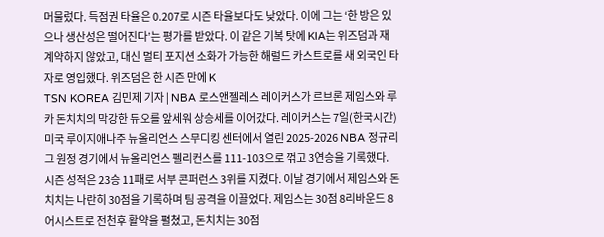머물렀다. 득점권 타율은 0.207로 시즌 타율보다도 낮았다. 이에 그는 ‘한 방은 있으나 생산성은 떨어진다’는 평가를 받았다. 이 같은 기복 탓에 KIA는 위즈덤과 재계약하지 않았고, 대신 멀티 포지션 소화가 가능한 해럴드 카스트로를 새 외국인 타자로 영입했다. 위즈덤은 한 시즌 만에 K
TSN KOREA 김민제 기자 | NBA 로스앤젤레스 레이커스가 르브론 제임스와 루카 돈치치의 막강한 듀오를 앞세워 상승세를 이어갔다. 레이커스는 7일(한국시간) 미국 루이지애나주 뉴올리언스 스무디킹 센터에서 열린 2025-2026 NBA 정규리그 원정 경기에서 뉴올리언스 펠리컨스를 111-103으로 꺾고 3연승을 기록했다. 시즌 성적은 23승 11패로 서부 콘퍼런스 3위를 지켰다. 이날 경기에서 제임스와 돈치치는 나란히 30점을 기록하며 팀 공격을 이끌었다. 제임스는 30점 8리바운드 8어시스트로 전천후 활약을 펼쳤고, 돈치치는 30점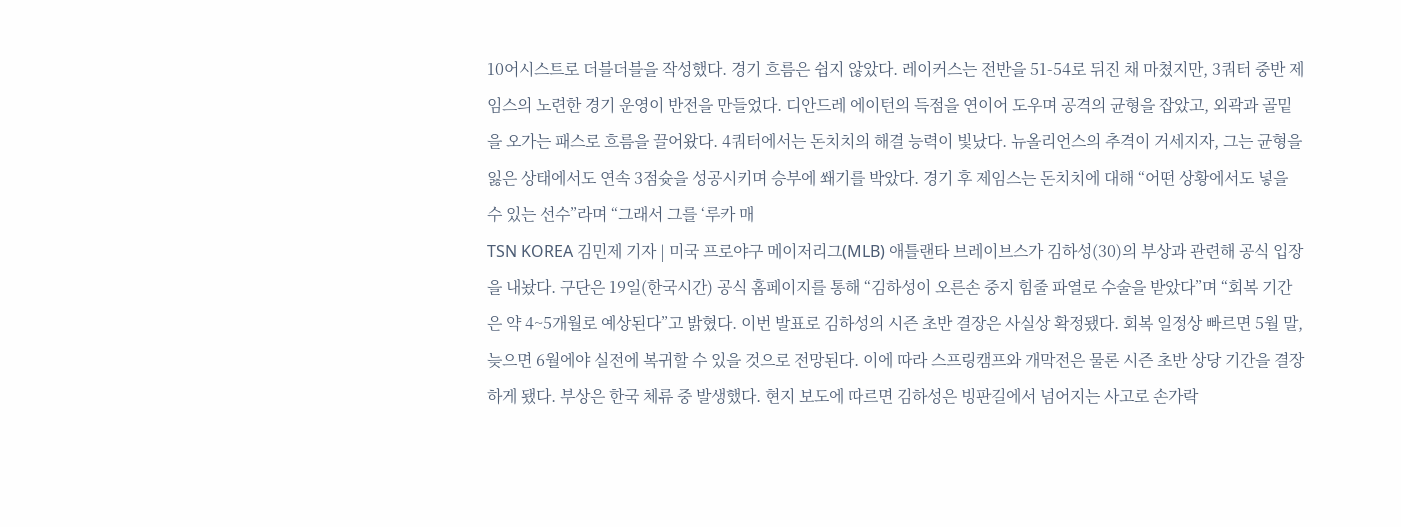10어시스트로 더블더블을 작성했다. 경기 흐름은 쉽지 않았다. 레이커스는 전반을 51-54로 뒤진 채 마쳤지만, 3쿼터 중반 제임스의 노련한 경기 운영이 반전을 만들었다. 디안드레 에이턴의 득점을 연이어 도우며 공격의 균형을 잡았고, 외곽과 골밑을 오가는 패스로 흐름을 끌어왔다. 4쿼터에서는 돈치치의 해결 능력이 빛났다. 뉴올리언스의 추격이 거세지자, 그는 균형을 잃은 상태에서도 연속 3점슛을 성공시키며 승부에 쐐기를 박았다. 경기 후 제임스는 돈치치에 대해 “어떤 상황에서도 넣을 수 있는 선수”라며 “그래서 그를 ‘루카 매
TSN KOREA 김민제 기자 | 미국 프로야구 메이저리그(MLB) 애틀랜타 브레이브스가 김하성(30)의 부상과 관련해 공식 입장을 내놨다. 구단은 19일(한국시간) 공식 홈페이지를 통해 “김하성이 오른손 중지 힘줄 파열로 수술을 받았다”며 “회복 기간은 약 4~5개월로 예상된다”고 밝혔다. 이번 발표로 김하성의 시즌 초반 결장은 사실상 확정됐다. 회복 일정상 빠르면 5월 말, 늦으면 6월에야 실전에 복귀할 수 있을 것으로 전망된다. 이에 따라 스프링캠프와 개막전은 물론 시즌 초반 상당 기간을 결장하게 됐다. 부상은 한국 체류 중 발생했다. 현지 보도에 따르면 김하성은 빙판길에서 넘어지는 사고로 손가락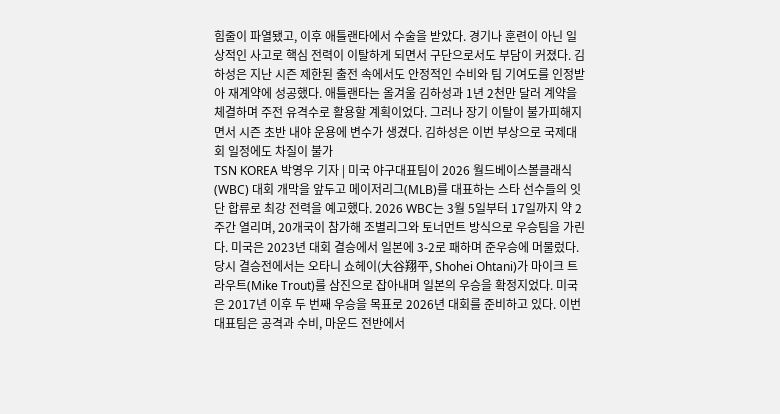힘줄이 파열됐고, 이후 애틀랜타에서 수술을 받았다. 경기나 훈련이 아닌 일상적인 사고로 핵심 전력이 이탈하게 되면서 구단으로서도 부담이 커졌다. 김하성은 지난 시즌 제한된 출전 속에서도 안정적인 수비와 팀 기여도를 인정받아 재계약에 성공했다. 애틀랜타는 올겨울 김하성과 1년 2천만 달러 계약을 체결하며 주전 유격수로 활용할 계획이었다. 그러나 장기 이탈이 불가피해지면서 시즌 초반 내야 운용에 변수가 생겼다. 김하성은 이번 부상으로 국제대회 일정에도 차질이 불가
TSN KOREA 박영우 기자 | 미국 야구대표팀이 2026 월드베이스볼클래식(WBC) 대회 개막을 앞두고 메이저리그(MLB)를 대표하는 스타 선수들의 잇단 합류로 최강 전력을 예고했다. 2026 WBC는 3월 5일부터 17일까지 약 2주간 열리며, 20개국이 참가해 조별리그와 토너먼트 방식으로 우승팀을 가린다. 미국은 2023년 대회 결승에서 일본에 3-2로 패하며 준우승에 머물렀다. 당시 결승전에서는 오타니 쇼헤이(大谷翔平, Shohei Ohtani)가 마이크 트라우트(Mike Trout)를 삼진으로 잡아내며 일본의 우승을 확정지었다. 미국은 2017년 이후 두 번째 우승을 목표로 2026년 대회를 준비하고 있다. 이번 대표팀은 공격과 수비, 마운드 전반에서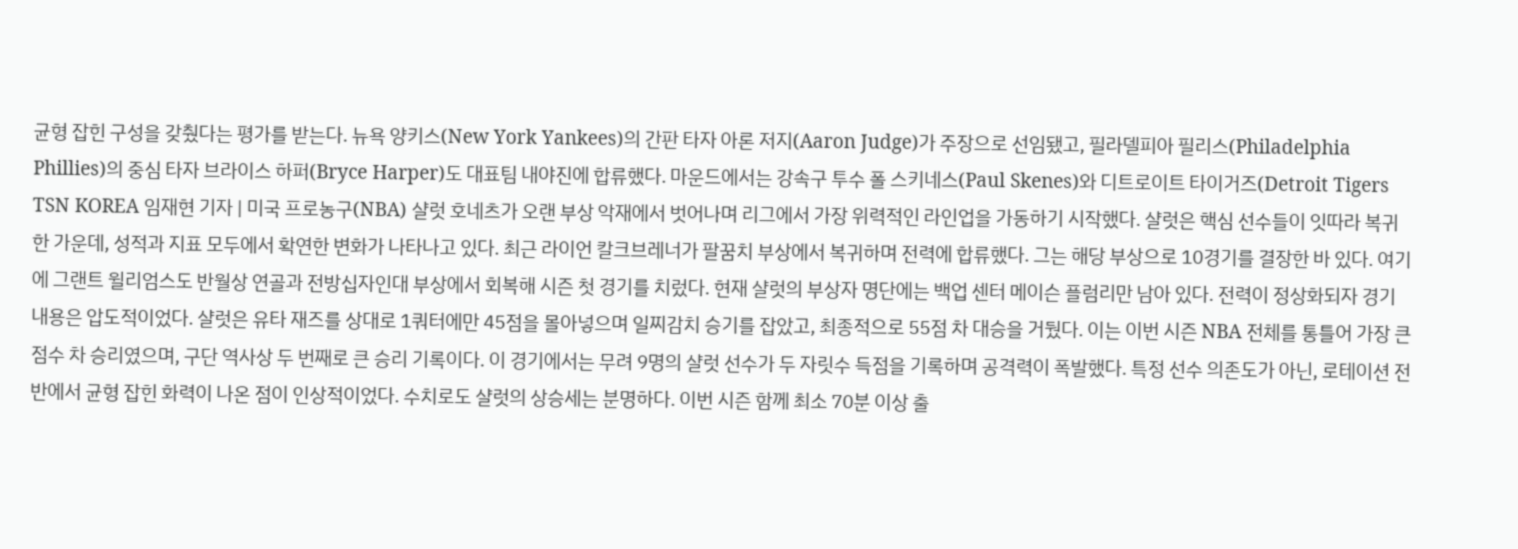균형 잡힌 구성을 갖췄다는 평가를 받는다. 뉴욕 양키스(New York Yankees)의 간판 타자 아론 저지(Aaron Judge)가 주장으로 선임됐고, 필라델피아 필리스(Philadelphia Phillies)의 중심 타자 브라이스 하퍼(Bryce Harper)도 대표팀 내야진에 합류했다. 마운드에서는 강속구 투수 폴 스키네스(Paul Skenes)와 디트로이트 타이거즈(Detroit Tigers
TSN KOREA 임재현 기자 | 미국 프로농구(NBA) 샬럿 호네츠가 오랜 부상 악재에서 벗어나며 리그에서 가장 위력적인 라인업을 가동하기 시작했다. 샬럿은 핵심 선수들이 잇따라 복귀한 가운데, 성적과 지표 모두에서 확연한 변화가 나타나고 있다. 최근 라이언 칼크브레너가 팔꿈치 부상에서 복귀하며 전력에 합류했다. 그는 해당 부상으로 10경기를 결장한 바 있다. 여기에 그랜트 윌리엄스도 반월상 연골과 전방십자인대 부상에서 회복해 시즌 첫 경기를 치렀다. 현재 샬럿의 부상자 명단에는 백업 센터 메이슨 플럼리만 남아 있다. 전력이 정상화되자 경기 내용은 압도적이었다. 샬럿은 유타 재즈를 상대로 1쿼터에만 45점을 몰아넣으며 일찌감치 승기를 잡았고, 최종적으로 55점 차 대승을 거뒀다. 이는 이번 시즌 NBA 전체를 통틀어 가장 큰 점수 차 승리였으며, 구단 역사상 두 번째로 큰 승리 기록이다. 이 경기에서는 무려 9명의 샬럿 선수가 두 자릿수 득점을 기록하며 공격력이 폭발했다. 특정 선수 의존도가 아닌, 로테이션 전반에서 균형 잡힌 화력이 나온 점이 인상적이었다. 수치로도 샬럿의 상승세는 분명하다. 이번 시즌 함께 최소 70분 이상 출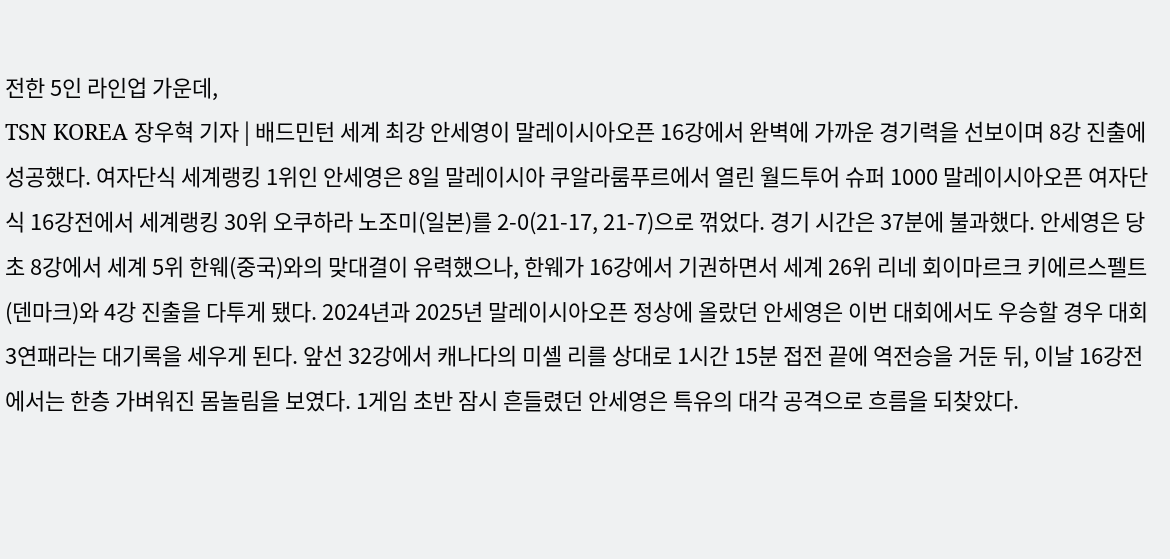전한 5인 라인업 가운데,
TSN KOREA 장우혁 기자 | 배드민턴 세계 최강 안세영이 말레이시아오픈 16강에서 완벽에 가까운 경기력을 선보이며 8강 진출에 성공했다. 여자단식 세계랭킹 1위인 안세영은 8일 말레이시아 쿠알라룸푸르에서 열린 월드투어 슈퍼 1000 말레이시아오픈 여자단식 16강전에서 세계랭킹 30위 오쿠하라 노조미(일본)를 2-0(21-17, 21-7)으로 꺾었다. 경기 시간은 37분에 불과했다. 안세영은 당초 8강에서 세계 5위 한웨(중국)와의 맞대결이 유력했으나, 한웨가 16강에서 기권하면서 세계 26위 리네 회이마르크 키에르스펠트(덴마크)와 4강 진출을 다투게 됐다. 2024년과 2025년 말레이시아오픈 정상에 올랐던 안세영은 이번 대회에서도 우승할 경우 대회 3연패라는 대기록을 세우게 된다. 앞선 32강에서 캐나다의 미셸 리를 상대로 1시간 15분 접전 끝에 역전승을 거둔 뒤, 이날 16강전에서는 한층 가벼워진 몸놀림을 보였다. 1게임 초반 잠시 흔들렸던 안세영은 특유의 대각 공격으로 흐름을 되찾았다.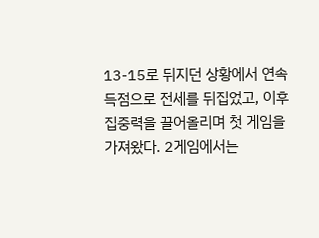13-15로 뒤지던 상황에서 연속 득점으로 전세를 뒤집었고, 이후 집중력을 끌어올리며 첫 게임을 가져왔다. 2게임에서는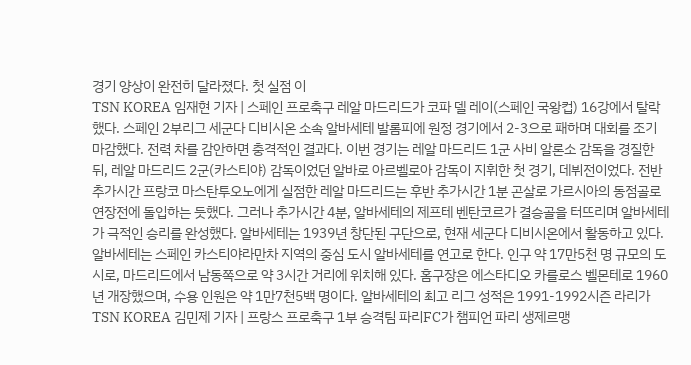경기 양상이 완전히 달라졌다. 첫 실점 이
TSN KOREA 임재현 기자 | 스페인 프로축구 레알 마드리드가 코파 델 레이(스페인 국왕컵) 16강에서 탈락했다. 스페인 2부리그 세군다 디비시온 소속 알바세테 발롬피에 원정 경기에서 2-3으로 패하며 대회를 조기 마감했다. 전력 차를 감안하면 충격적인 결과다. 이번 경기는 레알 마드리드 1군 사비 알론소 감독을 경질한 뒤, 레알 마드리드 2군(카스티야) 감독이었던 알바로 아르벨로아 감독이 지휘한 첫 경기, 데뷔전이었다. 전반 추가시간 프랑코 마스탄투오노에게 실점한 레알 마드리드는 후반 추가시간 1분 곤살로 가르시아의 동점골로 연장전에 돌입하는 듯했다. 그러나 추가시간 4분, 알바세테의 제프테 벤탄코르가 결승골을 터뜨리며 알바세테가 극적인 승리를 완성했다. 알바세테는 1939년 창단된 구단으로, 현재 세군다 디비시온에서 활동하고 있다. 알바세테는 스페인 카스티야라만차 지역의 중심 도시 알바세테를 연고로 한다. 인구 약 17만5천 명 규모의 도시로, 마드리드에서 남동쪽으로 약 3시간 거리에 위치해 있다. 홈구장은 에스타디오 카를로스 벨몬테로 1960년 개장했으며, 수용 인원은 약 1만7천5백 명이다. 알바세테의 최고 리그 성적은 1991-1992시즌 라리가
TSN KOREA 김민제 기자 | 프랑스 프로축구 1부 승격팀 파리FC가 챔피언 파리 생제르맹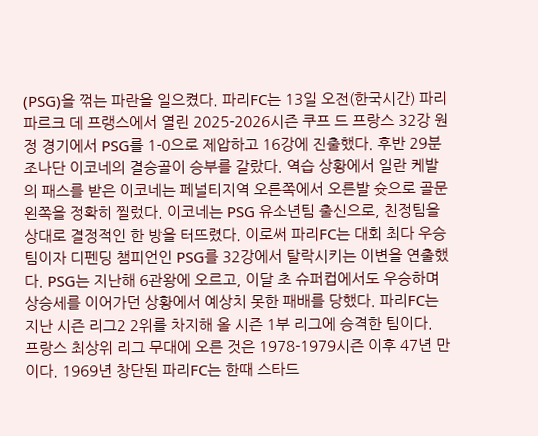(PSG)을 꺾는 파란을 일으켰다. 파리FC는 13일 오전(한국시간) 파리 파르크 데 프랭스에서 열린 2025-2026시즌 쿠프 드 프랑스 32강 원정 경기에서 PSG를 1-0으로 제압하고 16강에 진출했다. 후반 29분 조나단 이코네의 결승골이 승부를 갈랐다. 역습 상황에서 일란 케발의 패스를 받은 이코네는 페널티지역 오른쪽에서 오른발 슛으로 골문 왼쪽을 정확히 찔렀다. 이코네는 PSG 유소년팀 출신으로, 친정팀을 상대로 결정적인 한 방을 터뜨렸다. 이로써 파리FC는 대회 최다 우승팀이자 디펜딩 챔피언인 PSG를 32강에서 탈락시키는 이변을 연출했다. PSG는 지난해 6관왕에 오르고, 이달 초 슈퍼컵에서도 우승하며 상승세를 이어가던 상황에서 예상치 못한 패배를 당했다. 파리FC는 지난 시즌 리그2 2위를 차지해 올 시즌 1부 리그에 승격한 팀이다. 프랑스 최상위 리그 무대에 오른 것은 1978-1979시즌 이후 47년 만이다. 1969년 창단된 파리FC는 한때 스타드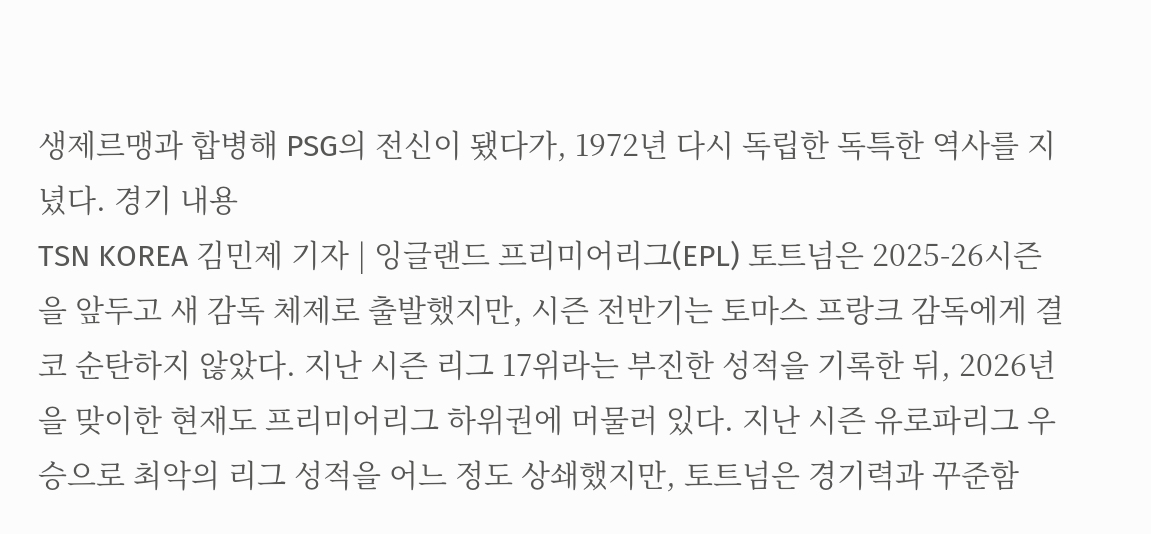생제르맹과 합병해 PSG의 전신이 됐다가, 1972년 다시 독립한 독특한 역사를 지녔다. 경기 내용
TSN KOREA 김민제 기자 | 잉글랜드 프리미어리그(EPL) 토트넘은 2025-26시즌을 앞두고 새 감독 체제로 출발했지만, 시즌 전반기는 토마스 프랑크 감독에게 결코 순탄하지 않았다. 지난 시즌 리그 17위라는 부진한 성적을 기록한 뒤, 2026년을 맞이한 현재도 프리미어리그 하위권에 머물러 있다. 지난 시즌 유로파리그 우승으로 최악의 리그 성적을 어느 정도 상쇄했지만, 토트넘은 경기력과 꾸준함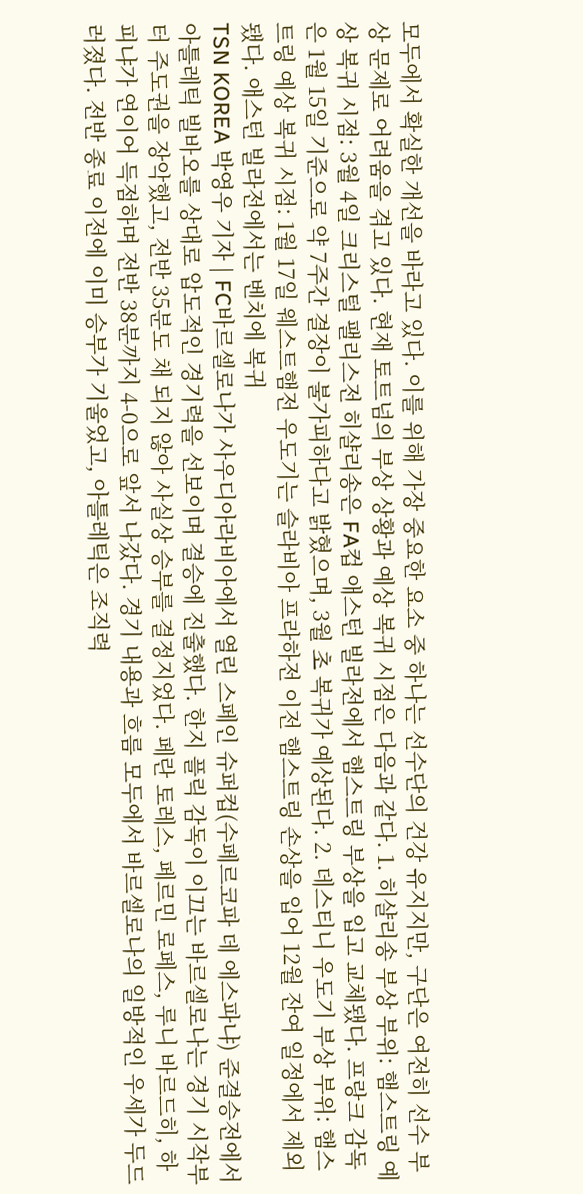모두에서 확실한 개선을 바라고 있다. 이를 위해 가장 중요한 요소 중 하나는 선수단의 건강 유지지만, 구단은 여전히 선수 부상 문제로 어려움을 겪고 있다. 현재 토트넘의 부상 상황과 예상 복귀 시점은 다음과 같다. 1. 히샬리송 부상 부위: 햄스트링 예상 복귀 시점: 3월 4일 크리스털 팰리스전 히샬리송은 FA컵 애스턴 빌라전에서 햄스트링 부상을 입고 교체됐다. 프랑크 감독은 1월 15일 기준으로 약 7주간 결장이 불가피하다고 밝혔으며, 3월 초 복귀가 예상된다. 2. 데스티니 우도기 부상 부위: 햄스트링 예상 복귀 시점: 1월 17일 웨스트햄전 우도기는 슬라비아 프라하전 이전 햄스트링 손상을 입어 12월 잔여 일정에서 제외됐다. 애스턴 빌라전에서는 벤치에 복귀
TSN KOREA 박영우 기자 | FC바르셀로나가 사우디아라비아에서 열린 스페인 슈퍼컵(수페르코파 데 에스파냐) 준결승전에서 아틀레틱 빌바오를 상대로 압도적인 경기력을 선보이며 결승에 진출했다. 한지 플릭 감독이 이끄는 바르셀로나는 경기 시작부터 주도권을 장악했고, 전반 35분도 채 되지 않아 사실상 승부를 결정지었다. 페란 토레스, 페르민 로페스, 루니 바르드히, 하피냐가 연이어 득점하며 전반 38분까지 4-0으로 앞서 나갔다. 경기 내용과 흐름 모두에서 바르셀로나의 일방적인 우세가 두드러졌다. 전반 종료 이전에 이미 승부가 기울었고, 아틀레틱은 조직력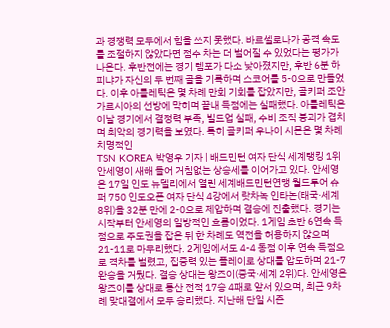과 경쟁력 모두에서 힘을 쓰지 못했다. 바르셀로나가 공격 속도를 조절하지 않았다면 점수 차는 더 벌어질 수 있었다는 평가가 나온다. 후반전에는 경기 템포가 다소 낮아졌지만, 후반 6분 하피냐가 자신의 두 번째 골을 기록하며 스코어를 5-0으로 만들었다. 이후 아틀레틱은 몇 차례 만회 기회를 잡았지만, 골키퍼 조안 가르시아의 선방에 막히며 끝내 득점에는 실패했다. 아틀레틱은 이날 경기에서 결정력 부족, 빌드업 실패, 수비 조직 붕괴가 겹치며 최악의 경기력을 보였다. 특히 골키퍼 우나이 시몬은 몇 차례 치명적인
TSN KOREA 박영우 기자 | 배드민턴 여자 단식 세계랭킹 1위 안세영이 새해 들어 거침없는 상승세를 이어가고 있다. 안세영은 17일 인도 뉴델리에서 열린 세계배드민턴연맹 월드투어 슈퍼 750 인도오픈 여자 단식 4강에서 랏차녹 인타논(태국·세계 8위)을 32분 만에 2-0으로 제압하며 결승에 진출했다. 경기는 시작부터 안세영의 일방적인 흐름이었다. 1게임 초반 6연속 득점으로 주도권을 잡은 뒤 한 차례도 역전을 허용하지 않으며 21-11로 마무리했다. 2게임에서도 4-4 동점 이후 연속 득점으로 격차를 벌렸고, 집중력 있는 플레이로 상대를 압도하며 21-7 완승을 거뒀다. 결승 상대는 왕즈이(중국·세계 2위)다. 안세영은 왕즈이를 상대로 통산 전적 17승 4패로 앞서 있으며, 최근 9차례 맞대결에서 모두 승리했다. 지난해 단일 시즌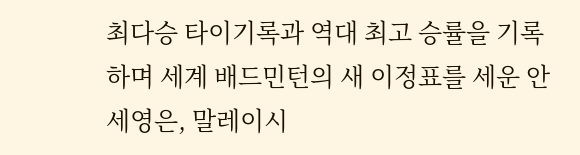최다승 타이기록과 역대 최고 승률을 기록하며 세계 배드민턴의 새 이정표를 세운 안세영은, 말레이시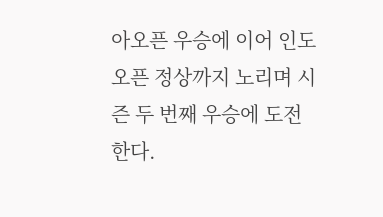아오픈 우승에 이어 인도오픈 정상까지 노리며 시즌 두 번째 우승에 도전한다.